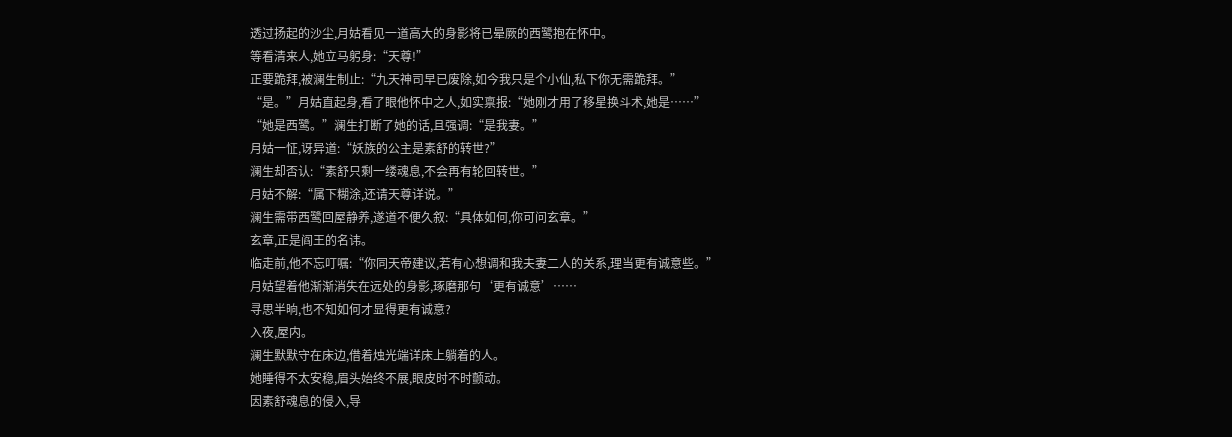透过扬起的沙尘,月姑看见一道高大的身影将已晕厥的西鹭抱在怀中。
等看清来人,她立马躬身:“天尊!”
正要跪拜,被澜生制止:“九天神司早已废除,如今我只是个小仙,私下你无需跪拜。”
“是。”月姑直起身,看了眼他怀中之人,如实禀报:“她刚才用了移星换斗术,她是……”
“她是西鹭。”澜生打断了她的话,且强调:“是我妻。”
月姑一怔,讶异道:“妖族的公主是素舒的转世?”
澜生却否认:“素舒只剩一缕魂息,不会再有轮回转世。”
月姑不解:“属下糊涂,还请天尊详说。”
澜生需带西鹭回屋静养,遂道不便久叙:“具体如何,你可问玄章。”
玄章,正是阎王的名讳。
临走前,他不忘叮嘱:“你同天帝建议,若有心想调和我夫妻二人的关系,理当更有诚意些。”
月姑望着他渐渐消失在远处的身影,琢磨那句‘更有诚意’……
寻思半晌,也不知如何才显得更有诚意?
入夜,屋内。
澜生默默守在床边,借着烛光端详床上躺着的人。
她睡得不太安稳,眉头始终不展,眼皮时不时颤动。
因素舒魂息的侵入,导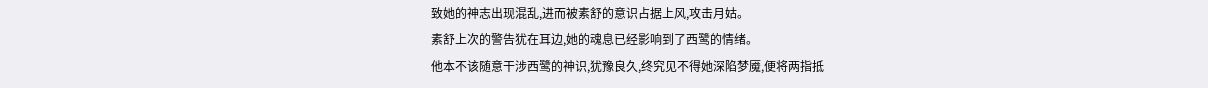致她的神志出现混乱,进而被素舒的意识占据上风,攻击月姑。
素舒上次的警告犹在耳边,她的魂息已经影响到了西鹭的情绪。
他本不该随意干涉西鹭的神识,犹豫良久,终究见不得她深陷梦魇,便将两指抵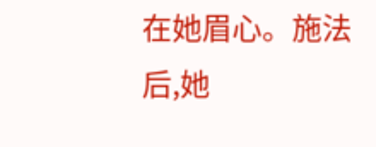在她眉心。施法后,她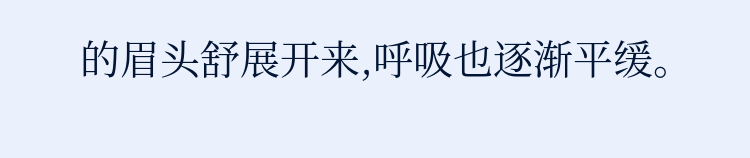的眉头舒展开来,呼吸也逐渐平缓。